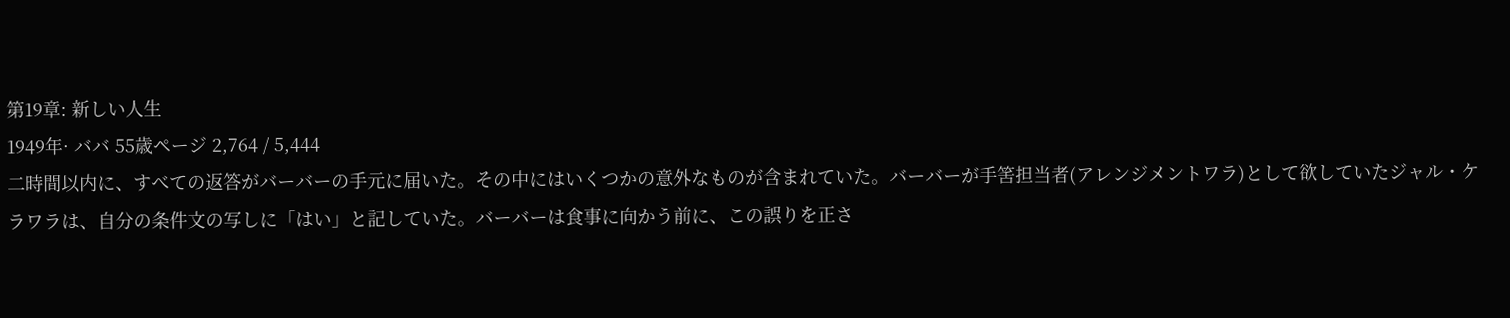第19章: 新しい人生
1949年· ババ 55歳ページ 2,764 / 5,444
二時間以内に、すべての返答がバーバーの手元に届いた。その中にはいくつかの意外なものが含まれていた。バーバーが手筈担当者(アレンジメントワラ)として欲していたジャル・ケラワラは、自分の条件文の写しに「はい」と記していた。バーバーは食事に向かう前に、この誤りを正さ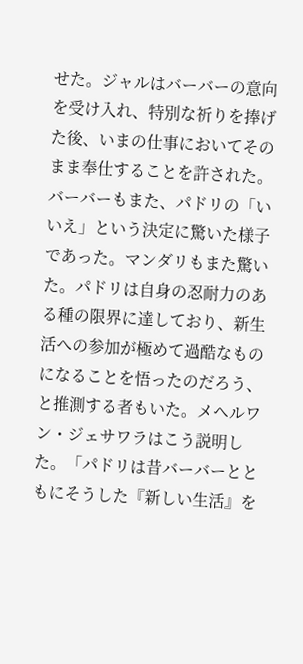せた。ジャルはバーバーの意向を受け入れ、特別な祈りを捧げた後、いまの仕事においてそのまま奉仕することを許された。
バーバーもまた、パドリの「いいえ」という決定に驚いた様子であった。マンダリもまた驚いた。パドリは自身の忍耐力のある種の限界に達しており、新生活への参加が極めて過酷なものになることを悟ったのだろう、と推測する者もいた。メヘルワン・ジェサワラはこう説明した。「パドリは昔バーバーとともにそうした『新しい生活』を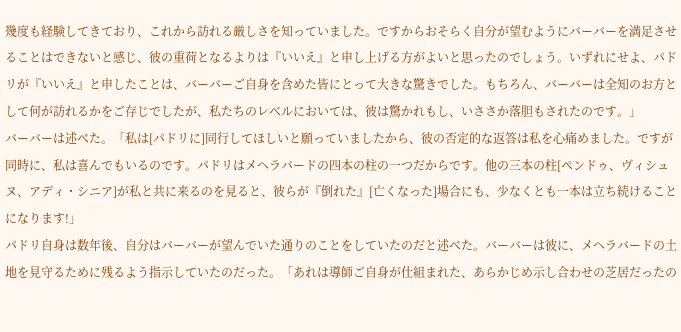幾度も経験してきており、これから訪れる厳しさを知っていました。ですからおそらく自分が望むようにバーバーを満足させることはできないと感じ、彼の重荷となるよりは『いいえ』と申し上げる方がよいと思ったのでしょう。いずれにせよ、パドリが『いいえ』と申したことは、バーバーご自身を含めた皆にとって大きな驚きでした。もちろん、バーバーは全知のお方として何が訪れるかをご存じでしたが、私たちのレベルにおいては、彼は驚かれもし、いささか落胆もされたのです。」
バーバーは述べた。「私は[パドリに]同行してほしいと願っていましたから、彼の否定的な返答は私を心痛めました。ですが同時に、私は喜んでもいるのです。パドリはメヘラバードの四本の柱の一つだからです。他の三本の柱[ペンドゥ、ヴィシュヌ、アディ・シニア]が私と共に来るのを見ると、彼らが『倒れた』[亡くなった]場合にも、少なくとも一本は立ち続けることになります!」
パドリ自身は数年後、自分はバーバーが望んでいた通りのことをしていたのだと述べた。バーバーは彼に、メヘラバードの土地を見守るために残るよう指示していたのだった。「あれは導師ご自身が仕組まれた、あらかじめ示し合わせの芝居だったの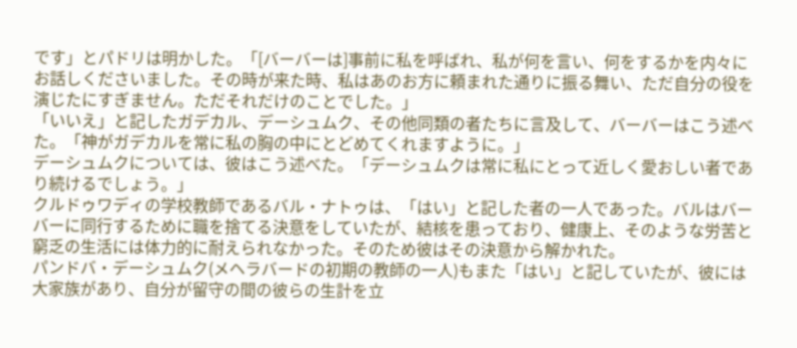です」とパドリは明かした。「[バーバーは]事前に私を呼ばれ、私が何を言い、何をするかを内々にお話しくださいました。その時が来た時、私はあのお方に頼まれた通りに振る舞い、ただ自分の役を演じたにすぎません。ただそれだけのことでした。」
「いいえ」と記したガデカル、デーシュムク、その他同類の者たちに言及して、バーバーはこう述べた。「神がガデカルを常に私の胸の中にとどめてくれますように。」
デーシュムクについては、彼はこう述べた。「デーシュムクは常に私にとって近しく愛おしい者であり続けるでしょう。」
クルドゥワディの学校教師であるバル・ナトゥは、「はい」と記した者の一人であった。バルはバーバーに同行するために職を捨てる決意をしていたが、結核を患っており、健康上、そのような労苦と窮乏の生活には体力的に耐えられなかった。そのため彼はその決意から解かれた。
パンドバ・デーシュムク(メヘラバードの初期の教師の一人)もまた「はい」と記していたが、彼には大家族があり、自分が留守の間の彼らの生計を立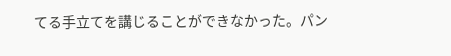てる手立てを講じることができなかった。パン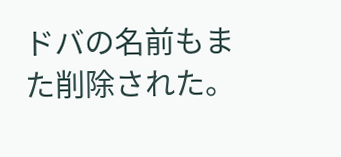ドバの名前もまた削除された。